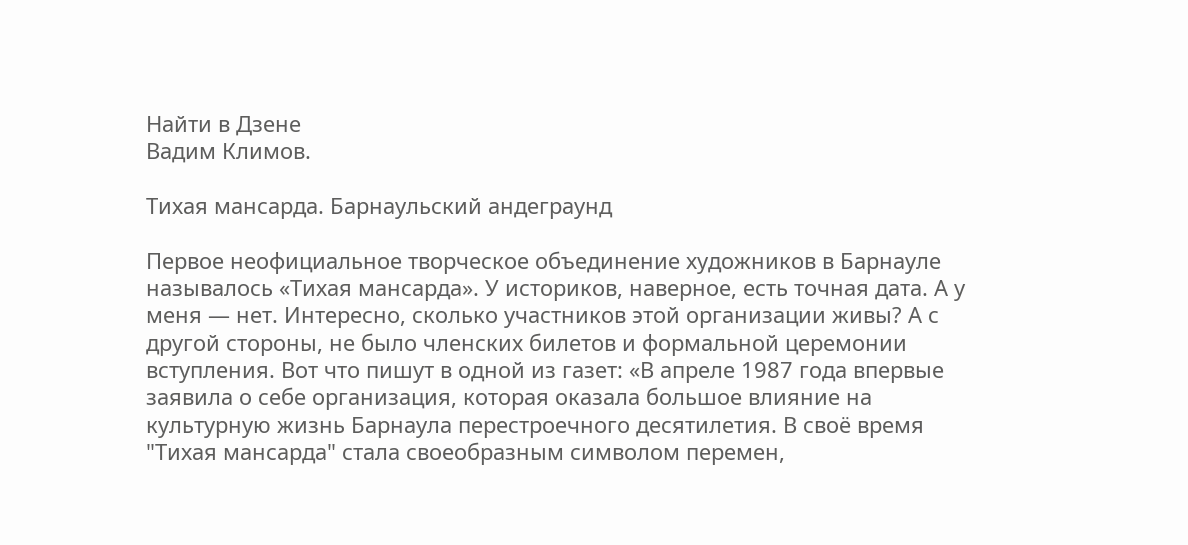Найти в Дзене
Вадим Климов.

Тихая мансарда. Барнаульский андеграунд

Первое неофициальное творческое объединение художников в Барнауле называлось «Тихая мансарда». У историков, наверное, есть точная дата. А у меня — нет. Интересно, сколько участников этой организации живы? А с другой стороны, не было членских билетов и формальной церемонии вступления. Вот что пишут в одной из газет: «В апреле 1987 года впервые заявила о себе организация, которая оказала большое влияние на культурную жизнь Барнаула перестроечного десятилетия. В своё время "Тихая мансарда" стала своеобразным символом перемен,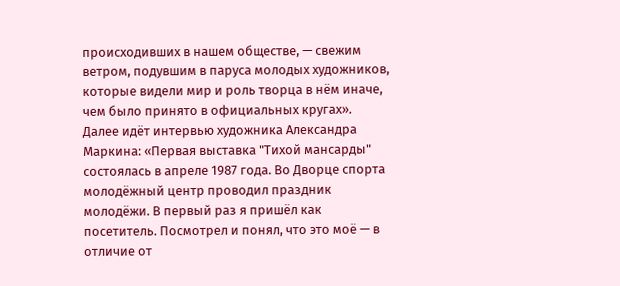происходивших в нашем обществе, — свежим ветром, подувшим в паруса молодых художников, которые видели мир и роль творца в нём иначе, чем было принято в официальных кругах». Далее идёт интервью художника Александра Маркина: «Первая выставка "Тихой мансарды" состоялась в апреле 1987 года. Во Дворце спорта молодёжный центр проводил праздник молодёжи. В первый раз я пришёл как посетитель. Посмотрел и понял, что это моё — в отличие от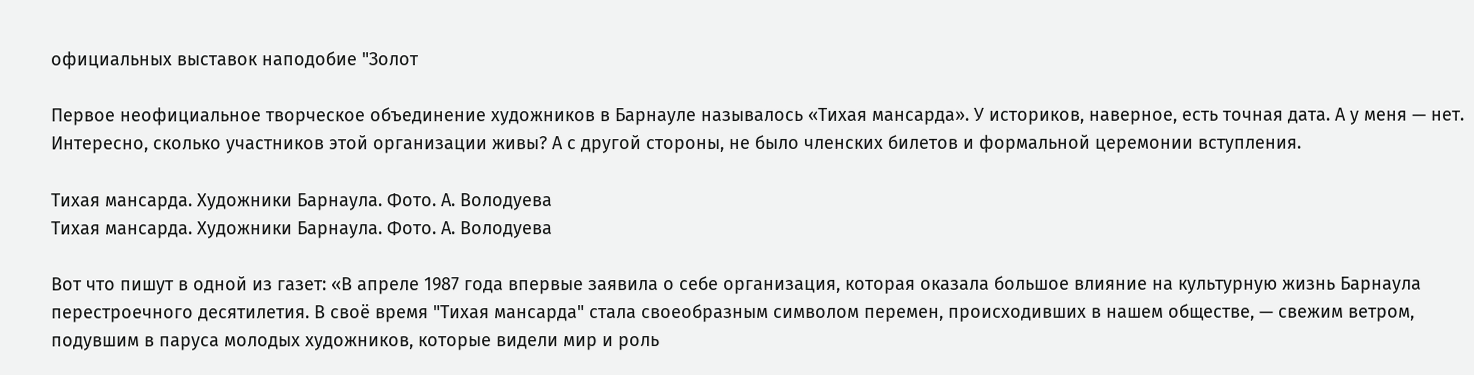официальных выставок наподобие "Золот

Первое неофициальное творческое объединение художников в Барнауле называлось «Тихая мансарда». У историков, наверное, есть точная дата. А у меня — нет. Интересно, сколько участников этой организации живы? А с другой стороны, не было членских билетов и формальной церемонии вступления.

Тихая мансарда. Художники Барнаула. Фото. А. Володуева
Тихая мансарда. Художники Барнаула. Фото. А. Володуева

Вот что пишут в одной из газет: «В апреле 1987 года впервые заявила о себе организация, которая оказала большое влияние на культурную жизнь Барнаула перестроечного десятилетия. В своё время "Тихая мансарда" стала своеобразным символом перемен, происходивших в нашем обществе, — свежим ветром, подувшим в паруса молодых художников, которые видели мир и роль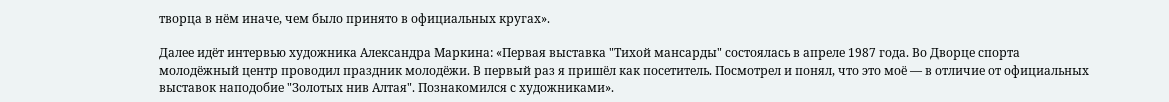творца в нём иначе, чем было принято в официальных кругах».

Далее идёт интервью художника Александра Маркина: «Первая выставка "Тихой мансарды" состоялась в апреле 1987 года. Во Дворце спорта молодёжный центр проводил праздник молодёжи. В первый раз я пришёл как посетитель. Посмотрел и понял, что это моё — в отличие от официальных выставок наподобие "Золотых нив Алтая". Познакомился с художниками».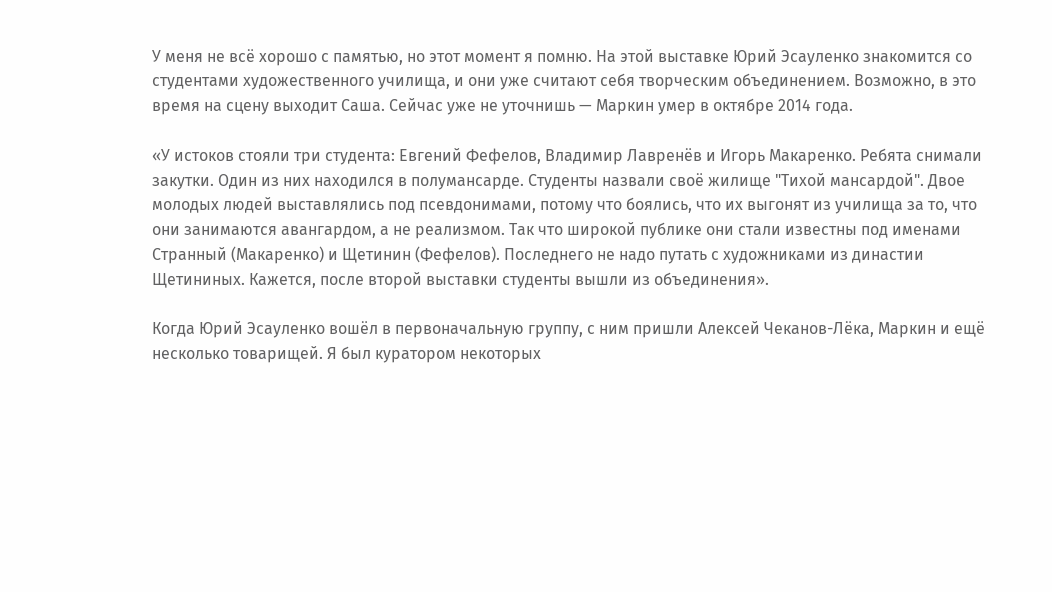У меня не всё хорошо с памятью, но этот момент я помню. На этой выставке Юрий Эсауленко знакомится со студентами художественного училища, и они уже считают себя творческим объединением. Возможно, в это время на сцену выходит Саша. Сейчас уже не уточнишь — Маркин умер в октябре 2014 года.

«У истоков стояли три студента: Евгений Фефелов, Владимир Лавренёв и Игорь Макаренко. Ребята снимали закутки. Один из них находился в полумансарде. Студенты назвали своё жилище "Тихой мансардой". Двое молодых людей выставлялись под псевдонимами, потому что боялись, что их выгонят из училища за то, что они занимаются авангардом, а не реализмом. Так что широкой публике они стали известны под именами Странный (Макаренко) и Щетинин (Фефелов). Последнего не надо путать с художниками из династии Щетининых. Кажется, после второй выставки студенты вышли из объединения».

Когда Юрий Эсауленко вошёл в первоначальную группу, с ним пришли Алексей Чеканов-Лёка, Маркин и ещё несколько товарищей. Я был куратором некоторых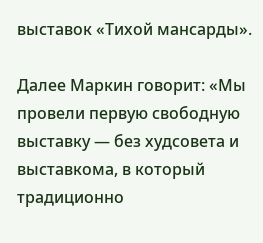выставок «Тихой мансарды».

Далее Маркин говорит: «Мы провели первую свободную выставку — без худсовета и выставкома, в который традиционно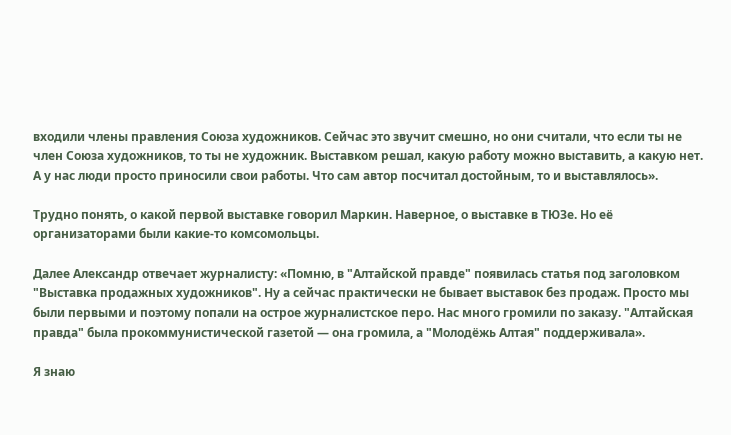входили члены правления Союза художников. Сейчас это звучит смешно, но они считали, что если ты не член Союза художников, то ты не художник. Выставком решал, какую работу можно выставить, а какую нет. А у нас люди просто приносили свои работы. Что сам автор посчитал достойным, то и выставлялось».

Трудно понять, о какой первой выставке говорил Маркин. Наверное, о выставке в ТЮЗе. Но её организаторами были какие-то комсомольцы.

Далее Александр отвечает журналисту: «Помню, в "Алтайской правде" появилась статья под заголовком "Выставка продажных художников". Ну а сейчас практически не бывает выставок без продаж. Просто мы были первыми и поэтому попали на острое журналистское перо. Нас много громили по заказу. "Алтайская правда" была прокоммунистической газетой — она громила, а "Молодёжь Алтая" поддерживала».

Я знаю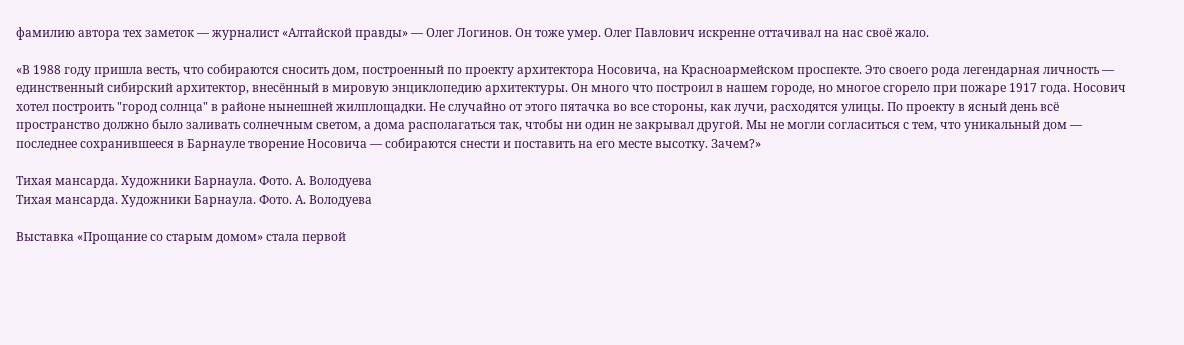фамилию автора тех заметок — журналист «Алтайской правды» — Олег Логинов. Он тоже умер. Олег Павлович искренне оттачивал на нас своё жало.

«В 1988 году пришла весть, что собираются сносить дом, построенный по проекту архитектора Носовича, на Красноармейском проспекте. Это своего рода легендарная личность — единственный сибирский архитектор, внесённый в мировую энциклопедию архитектуры. Он много что построил в нашем городе, но многое сгорело при пожаре 1917 года. Носович хотел построить "город солнца" в районе нынешней жилплощадки. Не случайно от этого пятачка во все стороны, как лучи, расходятся улицы. По проекту в ясный день всё пространство должно было заливать солнечным светом, а дома располагаться так, чтобы ни один не закрывал другой. Мы не могли согласиться с тем, что уникальный дом — последнее сохранившееся в Барнауле творение Носовича — собираются снести и поставить на его месте высотку. Зачем?»

Тихая мансарда. Художники Барнаула. Фото. А. Володуева
Тихая мансарда. Художники Барнаула. Фото. А. Володуева

Выставка «Прощание со старым домом» стала первой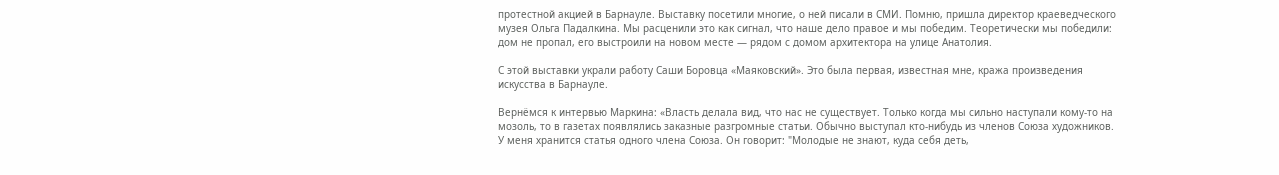протестной акцией в Барнауле. Выставку посетили многие, о ней писали в СМИ. Помню, пришла директор краеведческого музея Ольга Падалкина. Мы расценили это как сигнал, что наше дело правое и мы победим. Теоретически мы победили: дом не пропал, его выстроили на новом месте — рядом с домом архитектора на улице Анатолия.

С этой выставки украли работу Саши Боровца «Маяковский». Это была первая, известная мне, кража произведения искусства в Барнауле.

Вернёмся к интервью Маркина: «Власть делала вид, что нас не существует. Только когда мы сильно наступали кому-то на мозоль, то в газетах появлялись заказные разгромные статьи. Обычно выступал кто-нибудь из членов Союза художников. У меня хранится статья одного члена Союза. Он говорит: "Молодые не знают, куда себя деть,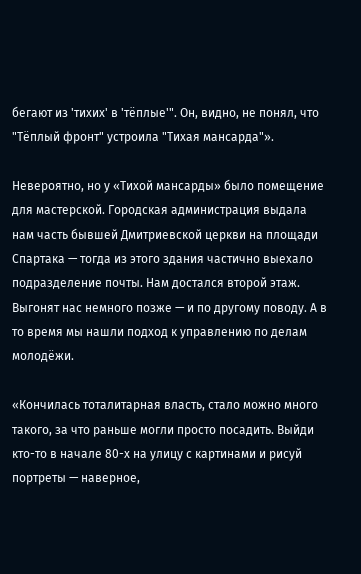бегают из 'тихих' в 'тёплые'". Он, видно, не понял, что "Тёплый фронт" устроила "Тихая мансарда"».

Невероятно, но у «Тихой мансарды» было помещение для мастерской. Городская администрация выдала нам часть бывшей Дмитриевской церкви на площади Спартака — тогда из этого здания частично выехало подразделение почты. Нам достался второй этаж. Выгонят нас немного позже — и по другому поводу. А в то время мы нашли подход к управлению по делам молодёжи.

«Кончилась тоталитарная власть, стало можно много такого, за что раньше могли просто посадить. Выйди кто-то в начале 80-х на улицу с картинами и рисуй портреты — наверное,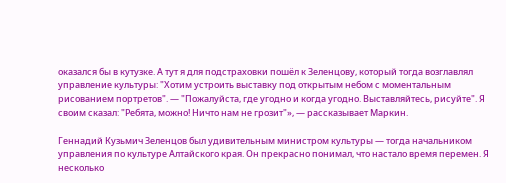оказался бы в кутузке. А тут я для подстраховки пошёл к Зеленцову, который тогда возглавлял управление культуры: "Хотим устроить выставку под открытым небом с моментальным рисованием портретов". — "Пожалуйста, где угодно и когда угодно. Выставляйтесь, рисуйте". Я своим сказал: "Ребята, можно! Ничто нам не грозит"», — рассказывает Маркин.

Геннадий Кузьмич Зеленцов был удивительным министром культуры — тогда начальником управления по культуре Алтайского края. Он прекрасно понимал, что настало время перемен. Я несколько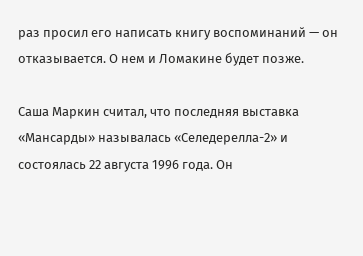раз просил его написать книгу воспоминаний — он отказывается. О нем и Ломакине будет позже.

Саша Маркин считал, что последняя выставка «Мансарды» называлась «Селедерелла-2» и состоялась 22 августа 1996 года. Он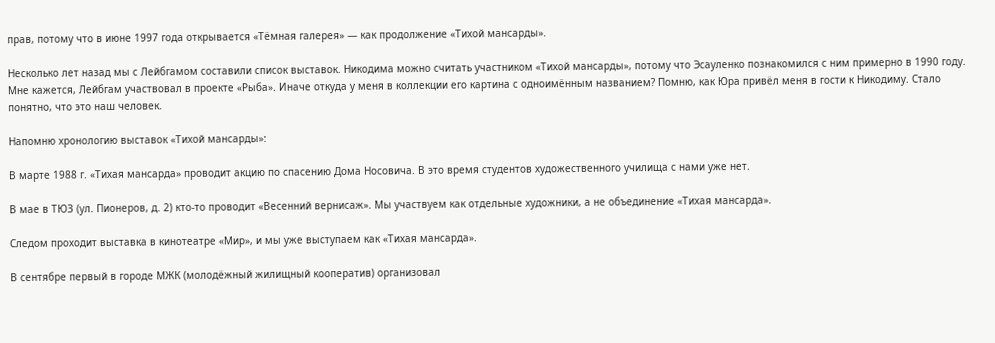прав, потому что в июне 1997 года открывается «Тёмная галерея» — как продолжение «Тихой мансарды».

Несколько лет назад мы с Лейбгамом составили список выставок. Никодима можно считать участником «Тихой мансарды», потому что Эсауленко познакомился с ним примерно в 1990 году. Мне кажется, Лейбгам участвовал в проекте «Рыба». Иначе откуда у меня в коллекции его картина с одноимённым названием? Помню, как Юра привёл меня в гости к Никодиму. Стало понятно, что это наш человек.

Напомню хронологию выставок «Тихой мансарды»:

В марте 1988 г. «Тихая мансарда» проводит акцию по спасению Дома Носовича. В это время студентов художественного училища с нами уже нет.

В мае в ТЮЗ (ул. Пионеров, д. 2) кто-то проводит «Весенний вернисаж». Мы участвуем как отдельные художники, а не объединение «Тихая мансарда».

Следом проходит выставка в кинотеатре «Мир», и мы уже выступаем как «Тихая мансарда».

В сентябре первый в городе МЖК (молодёжный жилищный кооператив) организовал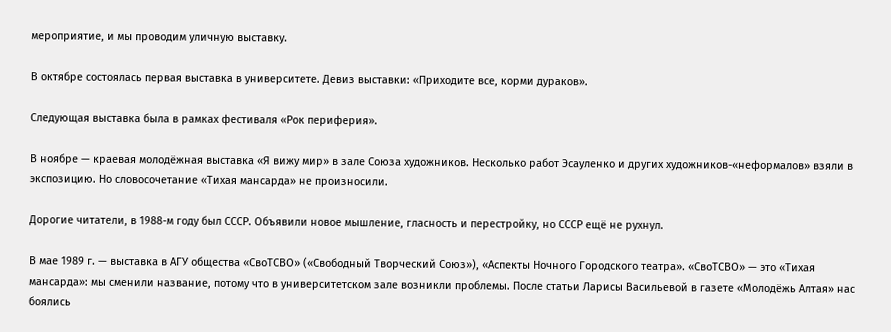мероприятие, и мы проводим уличную выставку.

В октябре состоялась первая выставка в университете. Девиз выставки: «Приходите все, корми дураков».

Следующая выставка была в рамках фестиваля «Рок периферия».

В ноябре — краевая молодёжная выставка «Я вижу мир» в зале Союза художников. Несколько работ Эсауленко и других художников-«неформалов» взяли в экспозицию. Но словосочетание «Тихая мансарда» не произносили.

Дорогие читатели, в 1988-м году был СССР. Объявили новое мышление, гласность и перестройку, но СССР ещё не рухнул.

В мае 1989 г. — выставка в АГУ общества «СвоТСВО» («Свободный Творческий Союз»), «Аспекты Ночного Городского театра». «СвоТСВО» — это «Тихая мансарда»: мы сменили название, потому что в университетском зале возникли проблемы. После статьи Ларисы Васильевой в газете «Молодёжь Алтая» нас боялись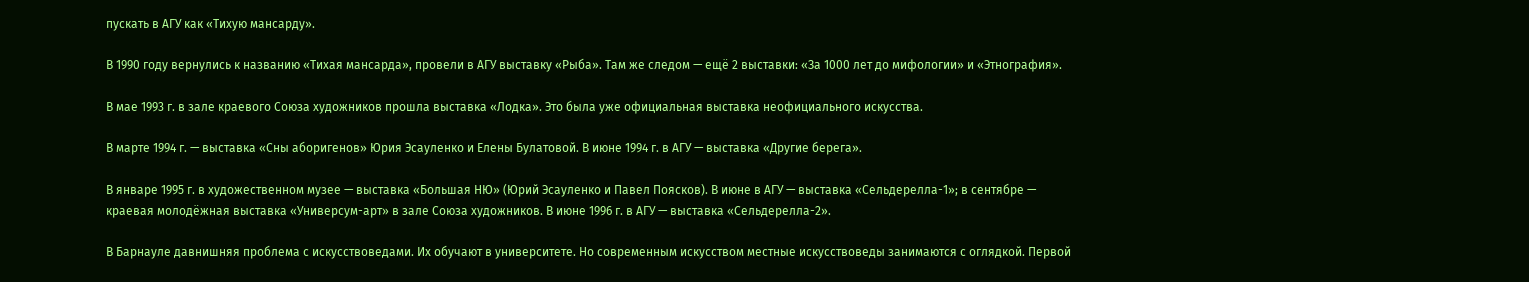пускать в АГУ как «Тихую мансарду».

В 1990 году вернулись к названию «Тихая мансарда», провели в АГУ выставку «Рыба». Там же следом — ещё 2 выставки: «За 1000 лет до мифологии» и «Этнография».

В мае 1993 г. в зале краевого Союза художников прошла выставка «Лодка». Это была уже официальная выставка неофициального искусства.

В марте 1994 г. — выставка «Сны аборигенов» Юрия Эсауленко и Елены Булатовой. В июне 1994 г. в АГУ — выставка «Другие берега».

В январе 1995 г. в художественном музее — выставка «Большая НЮ» (Юрий Эсауленко и Павел Поясков). В июне в АГУ — выставка «Сельдерелла-1»; в сентябре — краевая молодёжная выставка «Универсум-арт» в зале Союза художников. В июне 1996 г. в АГУ — выставка «Сельдерелла-2».

В Барнауле давнишняя проблема с искусствоведами. Их обучают в университете. Но современным искусством местные искусствоведы занимаются с оглядкой. Первой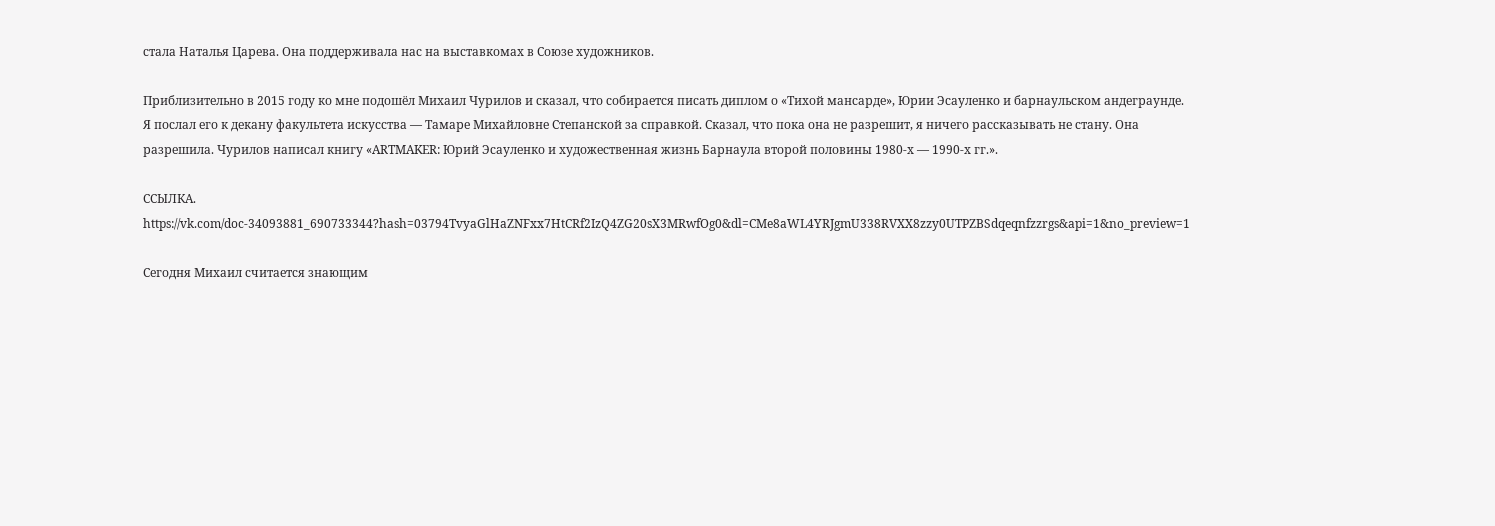стала Наталья Царева. Она поддерживала нас на выставкомах в Союзе художников.

Приблизительно в 2015 году ко мне подошёл Михаил Чурилов и сказал, что собирается писать диплом о «Тихой мансарде», Юрии Эсауленко и барнаульском андеграунде. Я послал его к декану факультета искусства — Тамаре Михайловне Степанской за справкой. Сказал, что пока она не разрешит, я ничего рассказывать не стану. Она разрешила. Чурилов написал книгу «ARTMAKER: Юрий Эсауленко и художественная жизнь Барнаула второй половины 1980-х — 1990-х гг.».

ССЫЛКА. https://vk.com/doc-34093881_690733344?hash=03794TvyaGlHaZNFxx7HtCRf2IzQ4ZG20sX3MRwfOg0&dl=CMe8aWL4YRJgmU338RVXX8zzy0UTPZBSdqeqnfzzrgs&api=1&no_preview=1

Сегодня Михаил считается знающим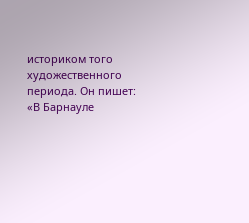историком того художественного периода. Он пишет: «В Барнауле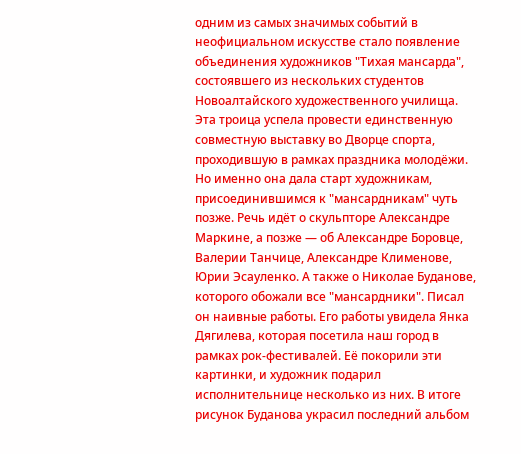одним из самых значимых событий в неофициальном искусстве стало появление объединения художников "Тихая мансарда", состоявшего из нескольких студентов Новоалтайского художественного училища. Эта троица успела провести единственную совместную выставку во Дворце спорта, проходившую в рамках праздника молодёжи. Но именно она дала старт художникам, присоединившимся к "мансардникам" чуть позже. Речь идёт о скульпторе Александре Маркине, а позже — об Александре Боровце, Валерии Танчице, Александре Клименове, Юрии Эсауленко. А также о Николае Буданове, которого обожали все "мансардники". Писал он наивные работы. Его работы увидела Янка Дягилева, которая посетила наш город в рамках рок-фестивалей. Её покорили эти картинки, и художник подарил исполнительнице несколько из них. В итоге рисунок Буданова украсил последний альбом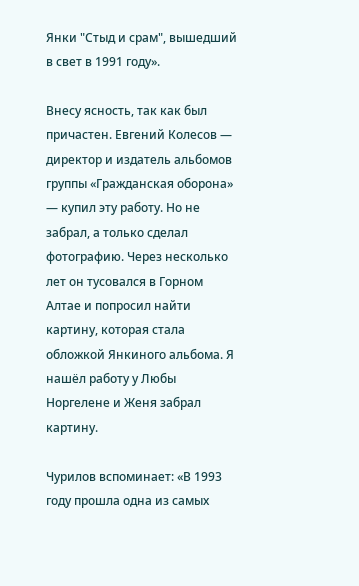Янки "Стыд и срам", вышедший в свет в 1991 году».

Внесу ясность, так как был причастен. Евгений Колесов — директор и издатель альбомов группы «Гражданская оборона» — купил эту работу. Но не забрал, а только сделал фотографию. Через несколько лет он тусовался в Горном Алтае и попросил найти картину, которая стала обложкой Янкиного альбома. Я нашёл работу у Любы Норгелене и Женя забрал картину.

Чурилов вспоминает: «В 1993 году прошла одна из самых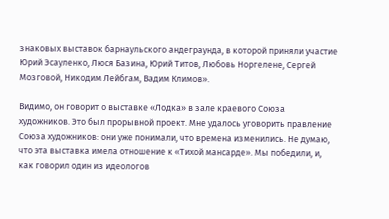знаковых выставок барнаульского андеграунда, в которой приняли участие Юрий Эсауленко, Люся Базина, Юрий Титов, Любовь Норгелене, Сергей Мозговой, Никодим Лейбгам, Вадим Климов».

Видимо, он говорит о выставке «Лодка» в зале краевого Союза художников. Это был прорывной проект. Мне удалось уговорить правление Союза художников: они уже понимали, что времена изменились. Не думаю, что эта выставка имела отношение к «Тихой мансарде». Мы победили, и, как говорил один из идеологов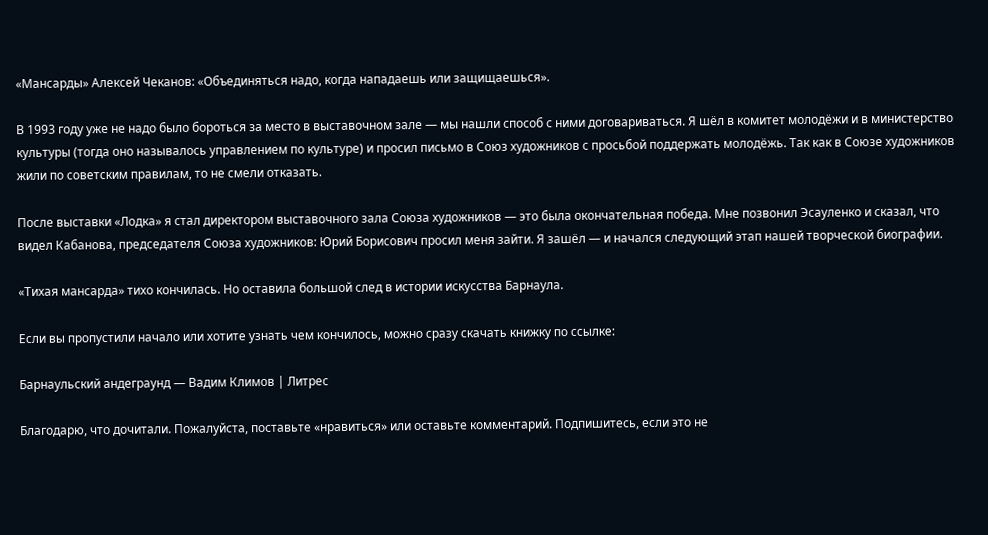«Мансарды» Алексей Чеканов: «Объединяться надо, когда нападаешь или защищаешься».

В 1993 году уже не надо было бороться за место в выставочном зале — мы нашли способ с ними договариваться. Я шёл в комитет молодёжи и в министерство культуры (тогда оно называлось управлением по культуре) и просил письмо в Союз художников с просьбой поддержать молодёжь. Так как в Союзе художников жили по советским правилам, то не смели отказать.

После выставки «Лодка» я стал директором выставочного зала Союза художников — это была окончательная победа. Мне позвонил Эсауленко и сказал, что видел Кабанова, председателя Союза художников: Юрий Борисович просил меня зайти. Я зашёл — и начался следующий этап нашей творческой биографии.

«Тихая мансарда» тихо кончилась. Но оставила большой след в истории искусства Барнаула.

Если вы пропустили начало или хотите узнать чем кончилось, можно сразу скачать книжку по ссылке:

Барнаульский андеграунд — Вадим Климов | Литрес

Благодарю, что дочитали. Пожалуйста, поставьте «нравиться» или оставьте комментарий. Подпишитесь, если это не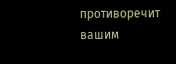противоречит вашим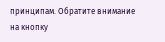принципам. Обратите внимание на кнопку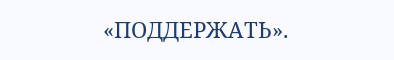«ПОДДЕРЖАТЬ».